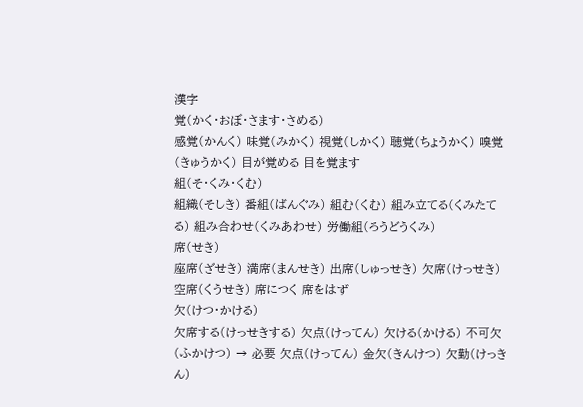漢字
覚(かく・おぼ・さます・さめる)
感覚(かんく) 味覚(みかく) 視覚(しかく) 聴覚(ちょうかく) 嗅覚(きゅうかく) 目が覚める 目を覚ます
組(そ・くみ・くむ)
組織(そしき) 番組(ばんぐみ) 組む(くむ) 組み立てる(くみたてる) 組み合わせ(くみあわせ) 労働組(ろうどうくみ)
席(せき)
座席(ざせき) 満席(まんせき) 出席(しゅっせき) 欠席(けっせき) 空席(くうせき) 席につく 席をはず
欠(けつ・かける)
欠席する(けっせきする) 欠点(けってん) 欠ける(かける) 不可欠(ふかけつ) → 必要 欠点(けってん) 金欠(きんけつ) 欠勤(けっきん)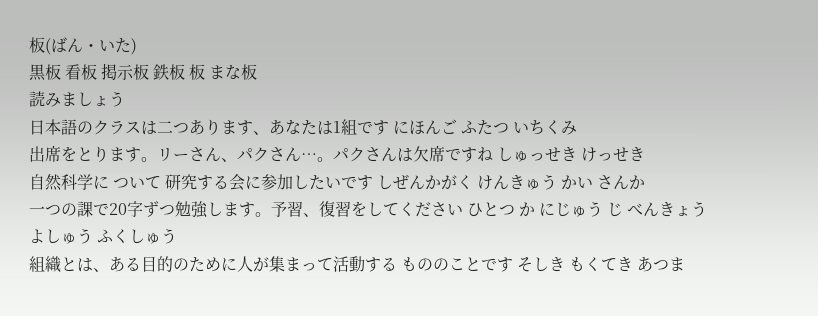板(ばん・いた)
黒板 看板 掲示板 鉄板 板 まな板
読みましょう
日本語のクラスは二つあります、あなたは1組です にほんご ふたつ いちくみ
出席をとります。リーさん、パクさん…。パクさんは欠席ですね しゅっせき けっせき
自然科学に ついて 研究する会に参加したいです しぜんかがく けんきゅう かい さんか
一つの課で20字ずつ勉強します。予習、復習をしてください ひとつ か にじゅう じ べんきょう よしゅう ふくしゅう
組織とは、ある目的のために人が集まって活動する もののことです そしき もくてき あつま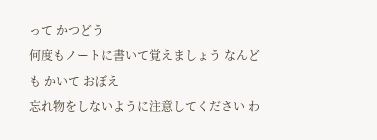って かつどう
何度もノートに書いて覚えましょう なんども かいて おぼえ
忘れ物をしないように注意してください わ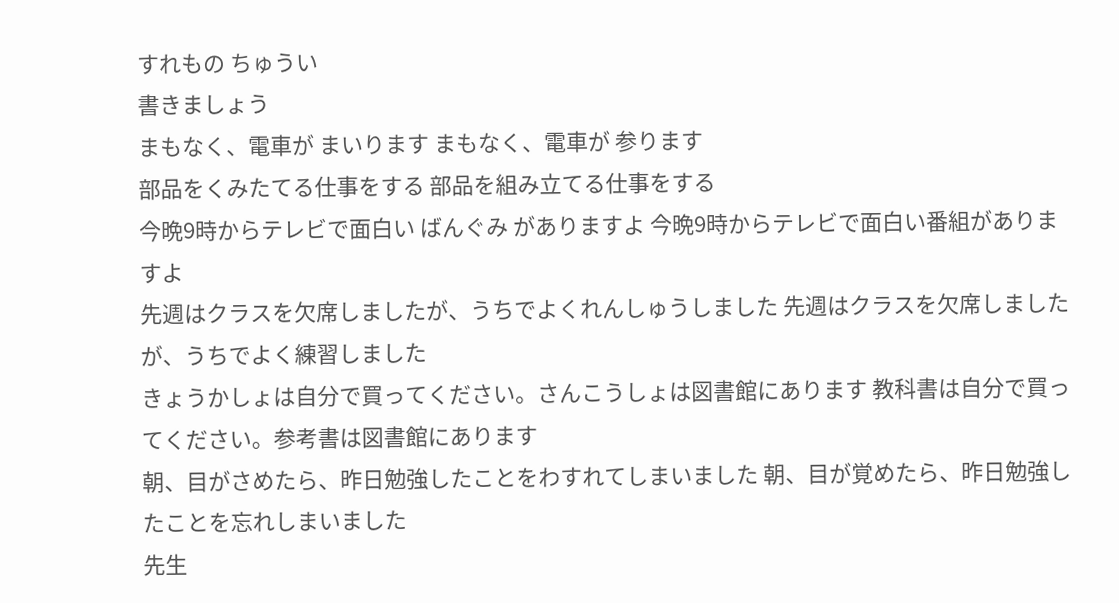すれもの ちゅうい
書きましょう
まもなく、電車が まいります まもなく、電車が 参ります
部品をくみたてる仕事をする 部品を組み立てる仕事をする
今晩9時からテレビで面白い ばんぐみ がありますよ 今晩9時からテレビで面白い番組がありますよ
先週はクラスを欠席しましたが、うちでよくれんしゅうしました 先週はクラスを欠席しましたが、うちでよく練習しました
きょうかしょは自分で買ってください。さんこうしょは図書館にあります 教科書は自分で買ってください。参考書は図書館にあります
朝、目がさめたら、昨日勉強したことをわすれてしまいました 朝、目が覚めたら、昨日勉強したことを忘れしまいました
先生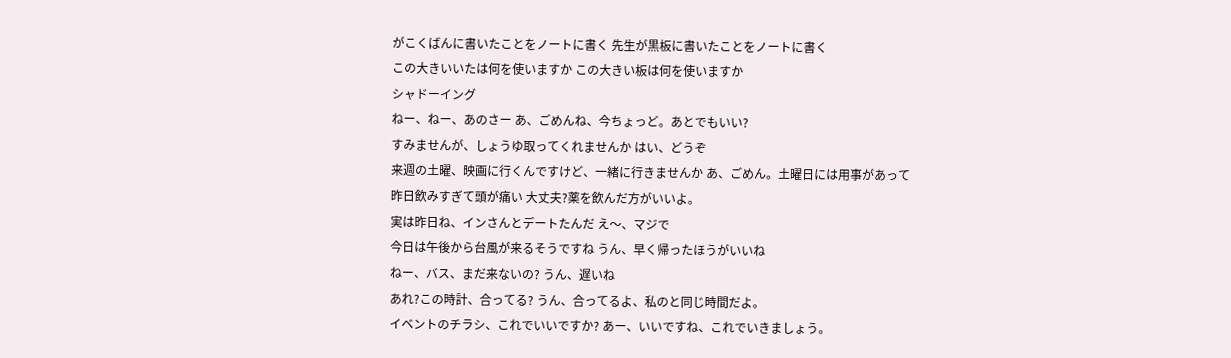がこくばんに書いたことをノートに書く 先生が黒板に書いたことをノートに書く
この大きいいたは何を使いますか この大きい板は何を使いますか
シャドーイング
ねー、ねー、あのさー あ、ごめんね、今ちょっど。あとでもいい?
すみませんが、しょうゆ取ってくれませんか はい、どうぞ
来週の土曜、映画に行くんですけど、一緒に行きませんか あ、ごめん。土曜日には用事があって
昨日飲みすぎて頭が痛い 大丈夫?薬を飲んだ方がいいよ。
実は昨日ね、インさんとデートたんだ え〜、マジで
今日は午後から台風が来るそうですね うん、早く帰ったほうがいいね
ねー、バス、まだ来ないの? うん、遅いね
あれ?この時計、合ってる? うん、合ってるよ、私のと同じ時間だよ。
イベントのチラシ、これでいいですか? あー、いいですね、これでいきましょう。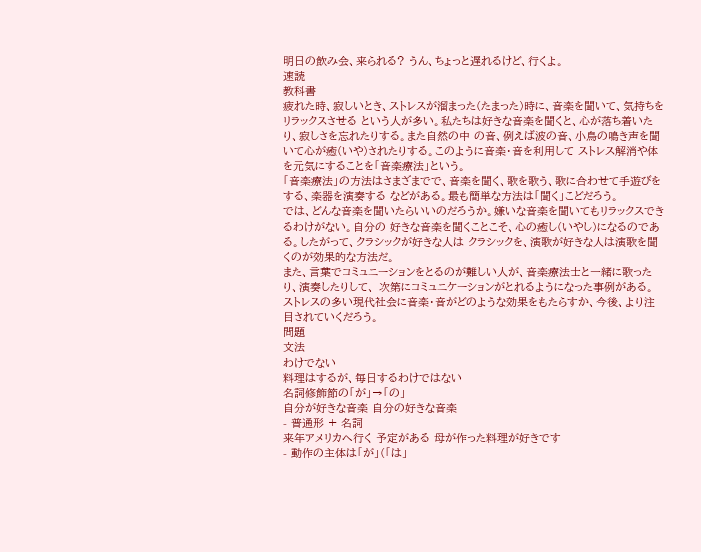明日の飲み会、来られる? うん、ちょっと遅れるけど、行くよ。
速読
教科書
疲れた時、寂しいとき、ストレスが溜まった(たまった)時に、音楽を聞いて、気持ちをリラックスさせる という人が多い。私たちは好きな音楽を聞くと、心が落ち着いたり、寂しさを忘れたりする。また自然の中 の音、例えば波の音、小鳥の鳴き声を聞いて心が癒(いや)されたりする。このように音楽・音を利用して ストレス解消や体を元気にすることを「音楽療法」という。
「音楽療法」の方法はさまざまでで、音楽を聞く、歌を歌う、歌に合わせて手遊びをする、楽器を演奏する などがある。最も簡単な方法は「聞く」こどだろう。
では、どんな音楽を聞いたらいいのだろうか。嫌いな音楽を聞いてもリラックスできるわけがない。自分の 好きな音楽を聞くことこそ、心の癒し(いやし)になるのである。したがって、クラシックが好きな人は クラシックを、演歌が好きな人は演歌を聞くのが効果的な方法だ。
また、言葉でコミュニーションをとるのが難しい人が、音楽療法士と一緒に歌ったり、演奏したりして、 次第にコミュニケーションがとれるようになった事例がある。
ストレスの多い現代社会に音楽・音がどのような効果をもたらすか、今後、より注目されていくだろう。
問題
文法
わけでない
料理はするが、毎日するわけではない
名詞修飾節の「が」→「の」
自分が好きな音楽 自分の好きな音楽
- 普通形 + 名詞
来年アメリカへ行く 予定がある 母が作った料理が好きです
- 動作の主体は「が」(「は」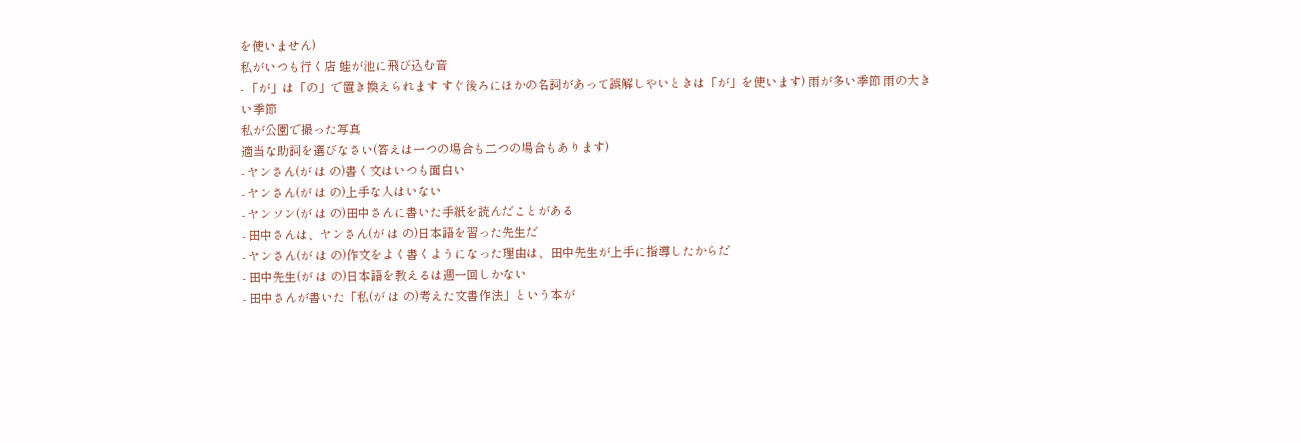を使いません)
私がいつも行く店 蛙が池に飛び込む音
- 「が」は「の」で置き換えられます すぐ後ろにほかの名詞があって誤解しやいときは「が」を使います) 雨が多い季節 雨の大きい季節
私が公園で撮った写真
適当な助詞を選びなさい(答えは一つの場合も二つの場合もあります)
- ヤンさん(が は の)書く文はいつも面白い
- ヤンさん(が は の)上手な人はいない
- ヤンソン(が は の)田中さんに書いた手紙を読んだことがある
- 田中さんは、ヤンさん(が は の)日本語を習った先生だ
- ヤンさん(が は の)作文をよく書くようになった理由は、田中先生が上手に指導したからだ
- 田中先生(が は の)日本語を教えるは週一回しかない
- 田中さんが書いた「私(が は の)考えた文書作法」という本が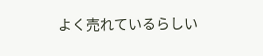よく売れているらしい